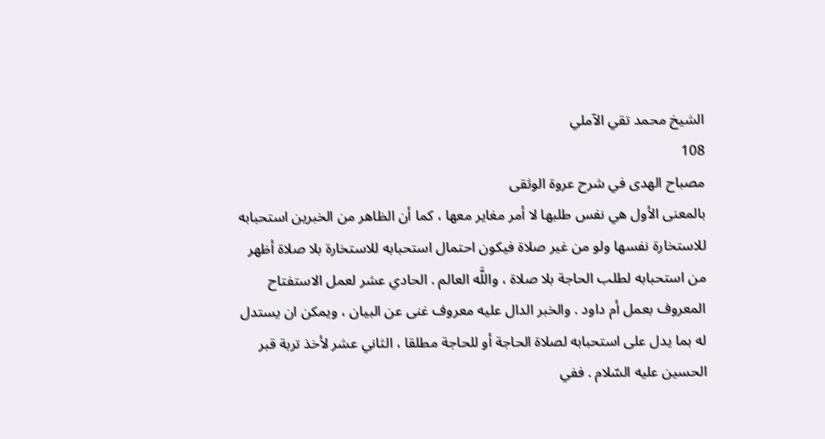الشيخ محمد تقي الآملي
108
مصباح الهدى في شرح عروة الوثقى
بالمعنى الأول هي نفس طلبها لا أمر مغاير معها ، كما أن الظاهر من الخبرين استحبابه للاستخارة نفسها ولو من غير صلاة فيكون احتمال استحبابه للاستخارة بلا صلاة أظهر من استحبابه لطلب الحاجة بلا صلاة ، واللَّه العالم . الحادي عشر لعمل الاستفتاح المعروف بعمل أم داود . والخبر الدال عليه معروف غنى عن البيان ، ويمكن ان يستدل له بما يدل على استحبابه لصلاة الحاجة أو للحاجة مطلقا ، الثاني عشر لأخذ تربة قبر الحسين عليه السّلام . ففي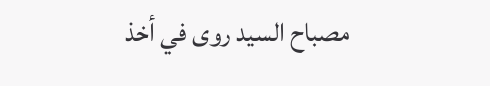مصباح السيد روى في أخذ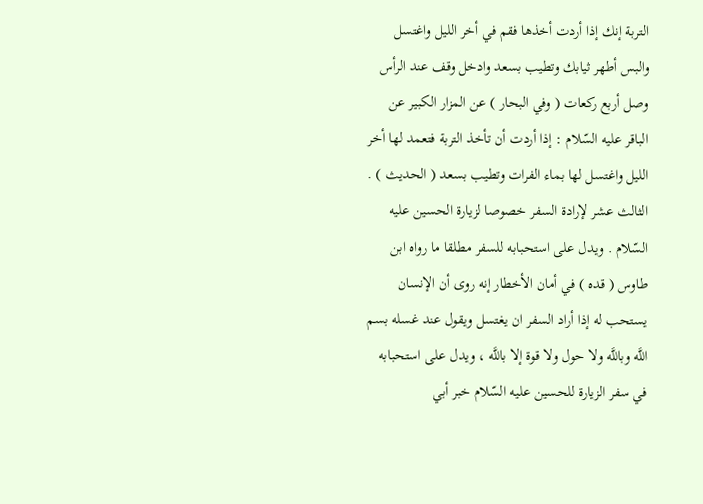التربة إنك إذا أردت أخذها فقم في أخر الليل واغتسل والبس أطهر ثيابك وتطيب بسعد وادخل وقف عند الرأس وصل أربع ركعات ( وفي البحار ) عن المزار الكبير عن الباقر عليه السّلام : إذا أردت أن تأخذ التربة فتعمد لها أخر الليل واغتسل لها بماء الفرات وتطيب بسعد ( الحديث ) . الثالث عشر لإرادة السفر خصوصا لزيارة الحسين عليه السّلام . ويدل على استحبابه للسفر مطلقا ما رواه ابن طاوس ( قده ) في أمان الأخطار إنه روى أن الإنسان يستحب له إذا أراد السفر ان يغتسل ويقول عند غسله بسم اللَّه وباللَّه ولا حول ولا قوة إلا باللَّه ، ويدل على استحبابه في سفر الزيارة للحسين عليه السّلام خبر أبي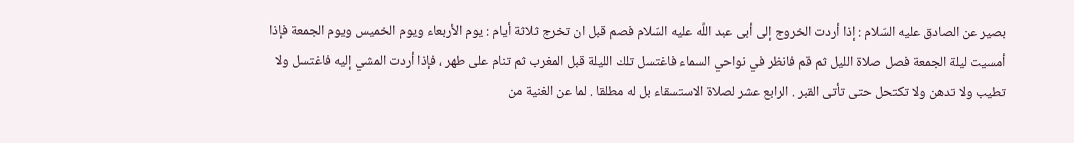بصير عن الصادق عليه السّلام : إذا أردت الخروج إلى أبى عبد اللَّه عليه السّلام فصم قبل ان تخرج ثلاثة أيام : يوم الأربعاء ويوم الخميس ويوم الجمعة فإذا أمسيت ليلة الجمعة فصل صلاة الليل ثم قم فانظر في نواحي السماء فاغتسل تلك الليلة قبل المغرب ثم تنام على طهر ، فإذا أردت المشي إليه فاغتسل ولا تطيب ولا تدهن ولا تكتحل حتى تأتى القبر . الرابع عشر لصلاة الاستسقاء بل له مطلقا . لما عن الغنية من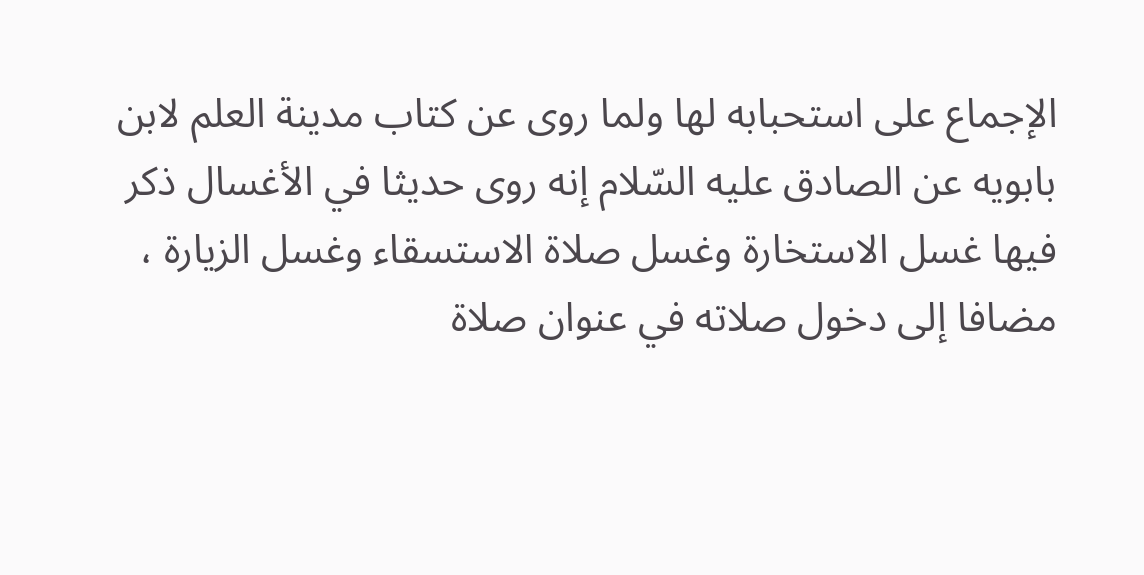الإجماع على استحبابه لها ولما روى عن كتاب مدينة العلم لابن بابويه عن الصادق عليه السّلام إنه روى حديثا في الأغسال ذكر فيها غسل الاستخارة وغسل صلاة الاستسقاء وغسل الزيارة ، مضافا إلى دخول صلاته في عنوان صلاة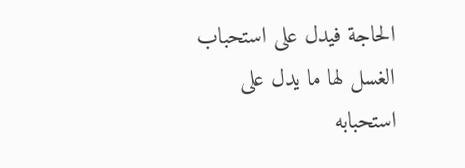الحاجة فيدل على استحباب الغسل لها ما يدل على استحبابه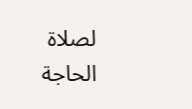لصلاة الحاجة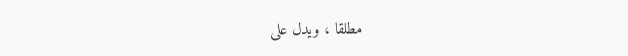مطلقا ، ويدل على